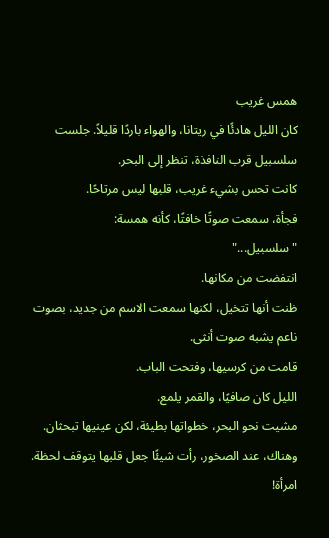همس غريب
كان الليل هادئًا في ريتانا، والهواء باردًا قليلاً. جلست سلسبيل قرب النافذة، تنظر إلى البحر.
كانت تحس بشيء غريب، قلبها ليس مرتاحًا.
فجأة، سمعت صوتًا خافتًا، كأنه همسة:
"سلسبيل..."
انتفضت من مكانها.
ظنت أنها تتخيل، لكنها سمعت الاسم من جديد، بصوت ناعم يشبه صوت أنثى.
قامت من كرسيها، وفتحت الباب.
الليل كان صافيًا، والقمر يلمع.
مشيت نحو البحر، خطواتها بطيئة، لكن عينيها تبحثان.
وهناك، عند الصخور، رأت شيئًا جعل قلبها يتوقف لحظة.
امرأة!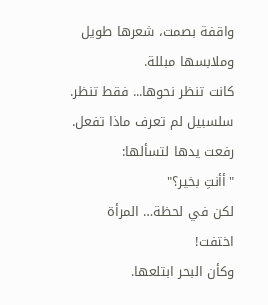واقفة بصمت، شعرها طويل وملابسها مبللة.
كانت تنظر نحوها... فقط تنظر.
سلسبيل لم تعرف ماذا تفعل.
رفعت يدها لتسألها:
"أأنتِ بخير؟"
لكن في لحظة… المرأة اختفت!
وكأن البحر ابتلعها.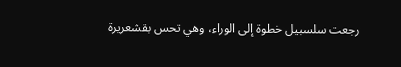رجعت سلسبيل خطوة إلى الوراء، وهي تحس بقشعريرة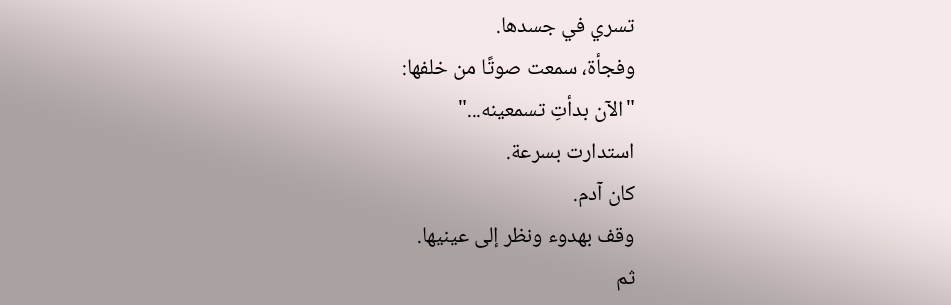تسري في جسدها.
وفجأة، سمعت صوتًا من خلفها:
"الآن بدأتِ تسمعينه..."
استدارت بسرعة.
كان آدم.
وقف بهدوء ونظر إلى عينيها.
ثم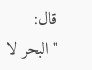قال:
"البحر لا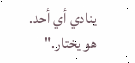ينادي أي أحد. هو يختار."